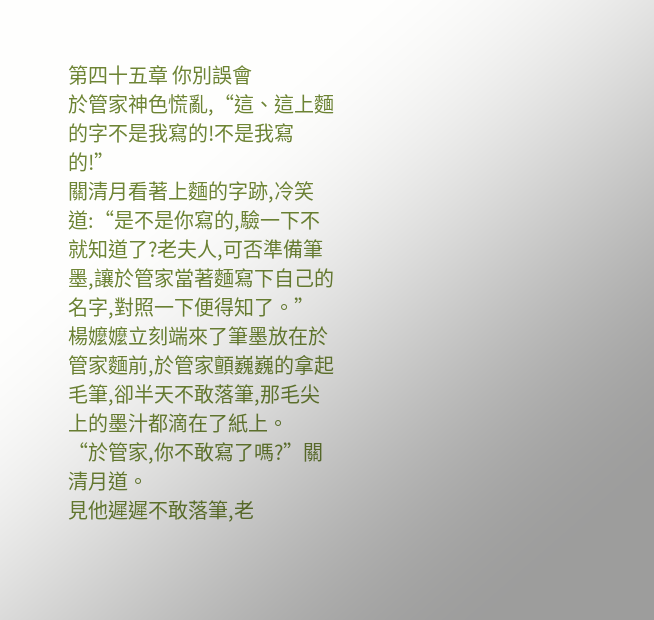第四十五章 你別誤會
於管家神色慌亂,“這、這上麵的字不是我寫的!不是我寫的!”
關清月看著上麵的字跡,冷笑道:“是不是你寫的,驗一下不就知道了?老夫人,可否準備筆墨,讓於管家當著麵寫下自己的名字,對照一下便得知了。”
楊嬤嬤立刻端來了筆墨放在於管家麵前,於管家顫巍巍的拿起毛筆,卻半天不敢落筆,那毛尖上的墨汁都滴在了紙上。
“於管家,你不敢寫了嗎?”關清月道。
見他遲遲不敢落筆,老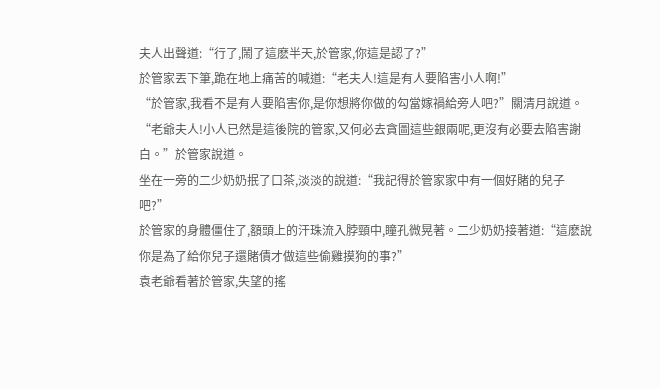夫人出聲道:“行了,鬧了這麽半天,於管家,你這是認了?”
於管家丟下筆,跪在地上痛苦的喊道:“老夫人!這是有人要陷害小人啊!”
“於管家,我看不是有人要陷害你,是你想將你做的勾當嫁禍給旁人吧?”關清月說道。
“老爺夫人!小人已然是這後院的管家,又何必去貪圖這些銀兩呢,更沒有必要去陷害謝白。”於管家說道。
坐在一旁的二少奶奶抿了口茶,淡淡的說道:“我記得於管家家中有一個好賭的兒子吧?”
於管家的身體僵住了,額頭上的汗珠流入脖頸中,瞳孔微晃著。二少奶奶接著道:“這麽說你是為了給你兒子還賭債才做這些偷雞摸狗的事?”
袁老爺看著於管家,失望的搖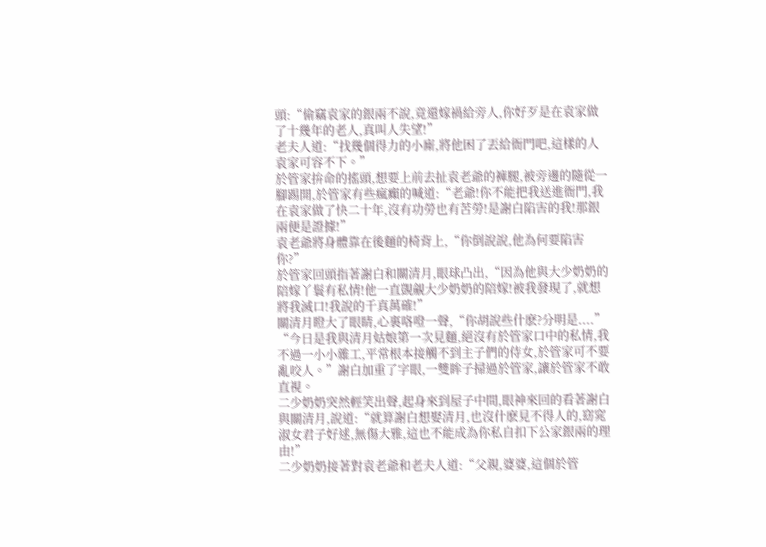頭:“偷竊袁家的銀兩不說,竟還嫁禍給旁人,你好歹是在袁家做了十幾年的老人,真叫人失望!”
老夫人道:“找幾個得力的小廝,將他困了丟給衙門吧,這樣的人袁家可容不下。”
於管家拚命的搖頭,想要上前去扯袁老爺的褲腿,被旁邊的隨從一腳踢開,於管家有些瘋癲的喊道:“老爺!你不能把我送進衙門,我在袁家做了快二十年,沒有功勞也有苦勞!是謝白陷害的我!那銀兩便是證據!”
袁老爺將身體靠在後麵的椅背上,“你倒說說,他為何要陷害你?”
於管家回頭指著謝白和關清月,眼球凸出,“因為他與大少奶奶的陪嫁丫鬟有私情!他一直覬覦大少奶奶的陪嫁!被我發現了,就想將我滅口!我說的千真萬確!”
關清月瞪大了眼睛,心裏咯噔一聲,“你胡說些什麽?分明是....”
“今日是我與清月姑娘第一次見麵,絕沒有於管家口中的私情,我不過一小小雜工,平常根本接觸不到主子們的侍女,於管家可不要亂咬人。”謝白加重了字眼,一雙眸子掃過於管家,讓於管家不敢直視。
二少奶奶突然輕笑出聲,起身來到屋子中間,眼神來回的看著謝白與關清月,說道:“就算謝白想娶清月,也沒什麽見不得人的,窈窕淑女君子好逑,無傷大雅,這也不能成為你私自扣下公家銀兩的理由!”
二少奶奶接著對袁老爺和老夫人道:“父親,婆婆,這個於管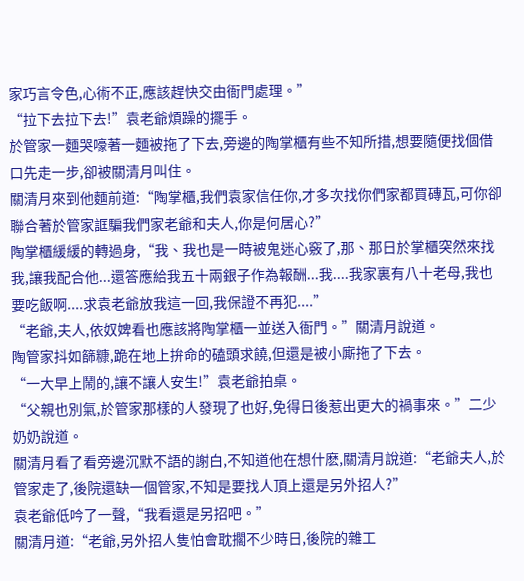家巧言令色,心術不正,應該趕快交由衙門處理。”
“拉下去拉下去!”袁老爺煩躁的擺手。
於管家一麵哭嚎著一麵被拖了下去,旁邊的陶掌櫃有些不知所措,想要隨便找個借口先走一步,卻被關清月叫住。
關清月來到他麵前道:“陶掌櫃,我們袁家信任你,才多次找你們家都買磚瓦,可你卻聯合著於管家誆騙我們家老爺和夫人,你是何居心?”
陶掌櫃緩緩的轉過身,“我、我也是一時被鬼迷心竅了,那、那日於掌櫃突然來找我,讓我配合他...還答應給我五十兩銀子作為報酬...我....我家裏有八十老母,我也要吃飯啊....求袁老爺放我這一回,我保證不再犯....”
“老爺,夫人,依奴婢看也應該將陶掌櫃一並送入衙門。”關清月說道。
陶管家抖如篩糠,跪在地上拚命的磕頭求饒,但還是被小廝拖了下去。
“一大早上鬧的,讓不讓人安生!”袁老爺拍桌。
“父親也別氣,於管家那樣的人發現了也好,免得日後惹出更大的禍事來。”二少奶奶說道。
關清月看了看旁邊沉默不語的謝白,不知道他在想什麽,關清月說道:“老爺夫人,於管家走了,後院還缺一個管家,不知是要找人頂上還是另外招人?”
袁老爺低吟了一聲,“我看還是另招吧。”
關清月道:“老爺,另外招人隻怕會耽擱不少時日,後院的雜工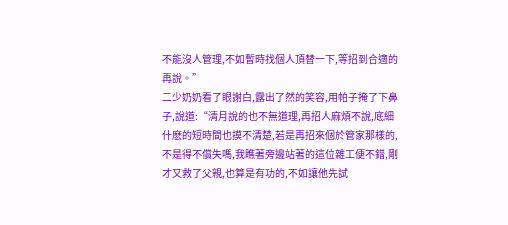不能沒人管理,不如暫時找個人頂替一下,等招到合適的再說。”
二少奶奶看了眼謝白,露出了然的笑容,用帕子掩了下鼻子,說道:“清月說的也不無道理,再招人麻煩不說,底細什麽的短時間也摸不清楚,若是再招來個於管家那樣的,不是得不償失嗎,我瞧著旁邊站著的這位雜工便不錯,剛才又救了父親,也算是有功的,不如讓他先試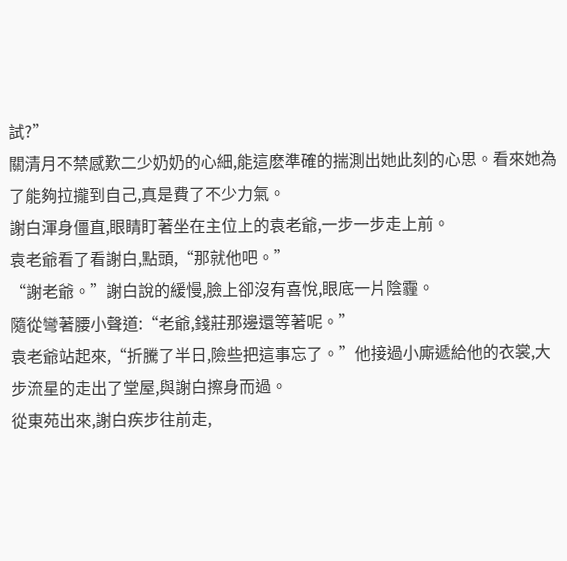試?”
關清月不禁感歎二少奶奶的心細,能這麽準確的揣測出她此刻的心思。看來她為了能夠拉攏到自己,真是費了不少力氣。
謝白渾身僵直,眼睛盯著坐在主位上的袁老爺,一步一步走上前。
袁老爺看了看謝白,點頭,“那就他吧。”
“謝老爺。”謝白說的緩慢,臉上卻沒有喜悅,眼底一片陰霾。
隨從彎著腰小聲道:“老爺,錢莊那邊還等著呢。”
袁老爺站起來,“折騰了半日,險些把這事忘了。”他接過小廝遞給他的衣裳,大步流星的走出了堂屋,與謝白擦身而過。
從東苑出來,謝白疾步往前走,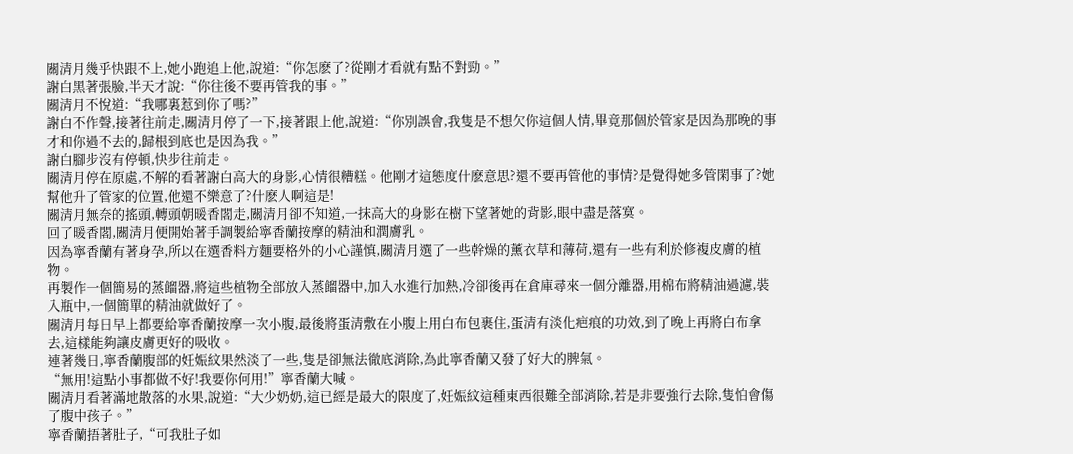關清月幾乎快跟不上,她小跑追上他,說道:“你怎麽了?從剛才看就有點不對勁。”
謝白黑著張臉,半天才說:“你往後不要再管我的事。”
關清月不悅道:“我哪裏惹到你了嗎?”
謝白不作聲,接著往前走,關清月停了一下,接著跟上他,說道:“你別誤會,我隻是不想欠你這個人情,畢竟那個於管家是因為那晚的事才和你過不去的,歸根到底也是因為我。”
謝白腳步沒有停頓,快步往前走。
關清月停在原處,不解的看著謝白高大的身影,心情很糟糕。他剛才這態度什麽意思?還不要再管他的事情?是覺得她多管閑事了?她幫他升了管家的位置,他還不樂意了?什麽人啊這是!
關清月無奈的搖頭,轉頭朝暖香閣走,關清月卻不知道,一抹高大的身影在樹下望著她的背影,眼中盡是落寞。
回了暖香閣,關清月便開始著手調製給寧香蘭按摩的精油和潤膚乳。
因為寧香蘭有著身孕,所以在選香料方麵要格外的小心謹慎,關清月選了一些幹燥的薰衣草和薄荷,還有一些有利於修複皮膚的植物。
再製作一個簡易的蒸餾器,將這些植物全部放入蒸餾器中,加入水進行加熱,冷卻後再在倉庫尋來一個分離器,用棉布將精油過濾,裝入瓶中,一個簡單的精油就做好了。
關清月每日早上都要給寧香蘭按摩一次小腹,最後將蛋清敷在小腹上用白布包裹住,蛋清有淡化疤痕的功效,到了晚上再將白布拿去,這樣能夠讓皮膚更好的吸收。
連著幾日,寧香蘭腹部的妊娠紋果然淡了一些,隻是卻無法徹底消除,為此寧香蘭又發了好大的脾氣。
“無用!這點小事都做不好!我要你何用!”寧香蘭大喊。
關清月看著滿地散落的水果,說道:“大少奶奶,這已經是最大的限度了,妊娠紋這種東西很難全部消除,若是非要強行去除,隻怕會傷了腹中孩子。”
寧香蘭捂著肚子,“可我肚子如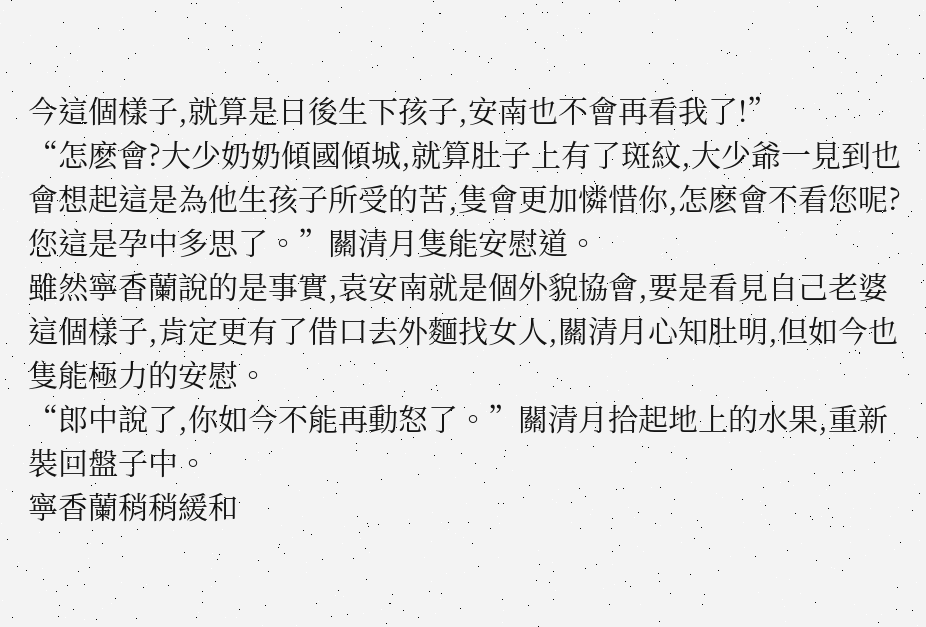今這個樣子,就算是日後生下孩子,安南也不會再看我了!”
“怎麽會?大少奶奶傾國傾城,就算肚子上有了斑紋,大少爺一見到也會想起這是為他生孩子所受的苦,隻會更加憐惜你,怎麽會不看您呢?您這是孕中多思了。”關清月隻能安慰道。
雖然寧香蘭說的是事實,袁安南就是個外貌協會,要是看見自己老婆這個樣子,肯定更有了借口去外麵找女人,關清月心知肚明,但如今也隻能極力的安慰。
“郎中說了,你如今不能再動怒了。”關清月拾起地上的水果,重新裝回盤子中。
寧香蘭稍稍緩和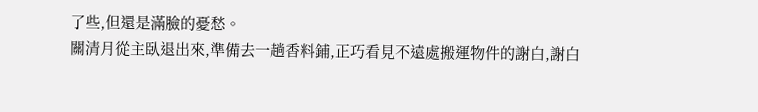了些,但還是滿臉的憂愁。
關清月從主臥退出來,準備去一趟香料鋪,正巧看見不遠處搬運物件的謝白,謝白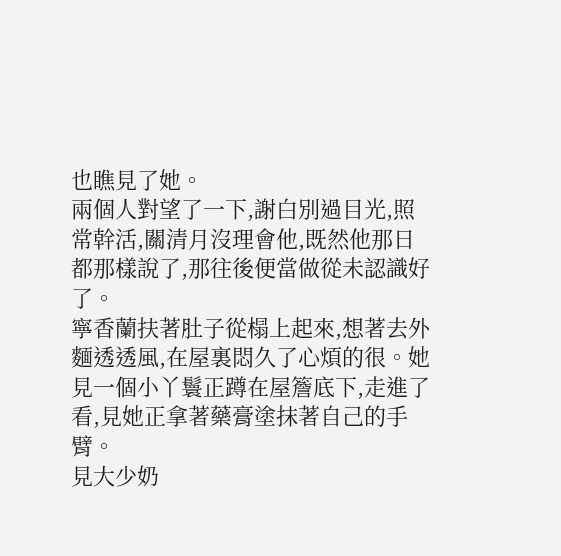也瞧見了她。
兩個人對望了一下,謝白別過目光,照常幹活,關清月沒理會他,既然他那日都那樣說了,那往後便當做從未認識好了。
寧香蘭扶著肚子從榻上起來,想著去外麵透透風,在屋裏悶久了心煩的很。她見一個小丫鬟正蹲在屋簷底下,走進了看,見她正拿著藥膏塗抹著自己的手臂。
見大少奶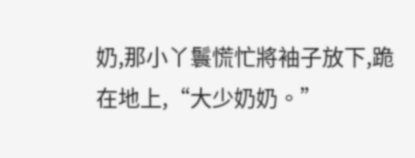奶,那小丫鬟慌忙將袖子放下,跪在地上,“大少奶奶。”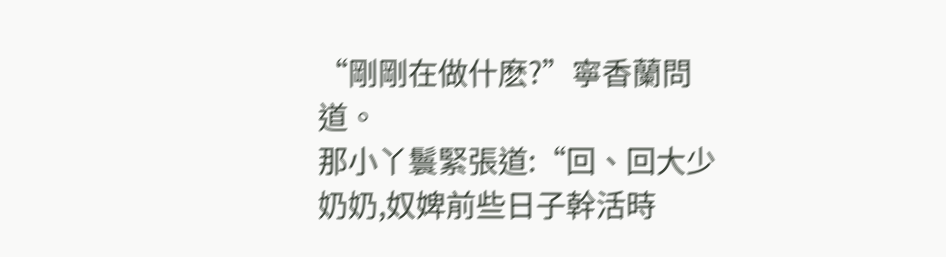“剛剛在做什麽?”寧香蘭問道。
那小丫鬟緊張道:“回、回大少奶奶,奴婢前些日子幹活時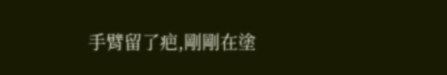手臂留了疤,剛剛在塗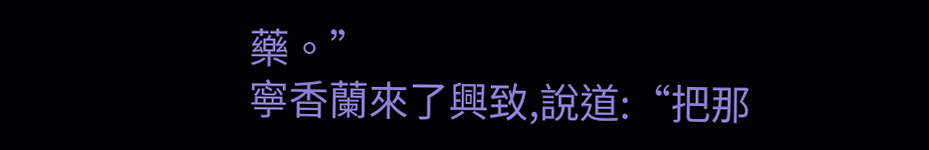藥。”
寧香蘭來了興致,說道:“把那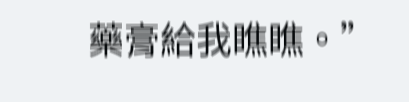藥膏給我瞧瞧。”